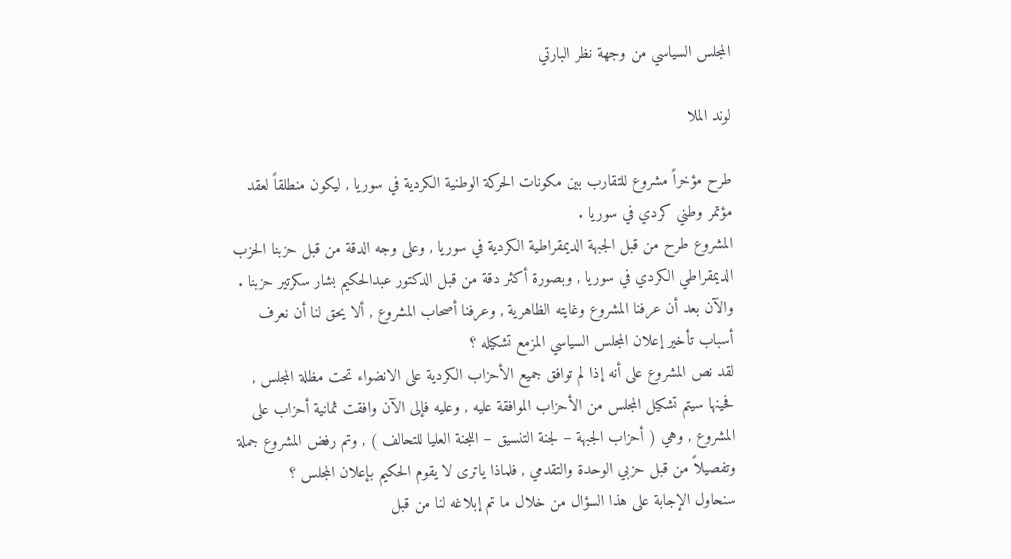المجلس السياسي من وجهة نظر البارتي

لوند الملا

طرح مؤخراً مشروع للتقارب بين مكونات الحركة الوطنية الكردية في سوريا , ليكون منطلقاً لعقد مؤتمر وطني كردي في سوريا .
المشروع طرح من قبل الجبهة الديمقراطية الكردية في سوريا , وعلى وجه الدقة من قبل حزبنا الحزب الديمقراطي الكردي في سوريا , وبصورة أكثر دقة من قبل الدكتور عبدالحكيم بشار سكرتير حزبنا .
والآن بعد أن عرفنا المشروع وغايته الظاهرية , وعرفنا أصحاب المشروع , ألا يحق لنا أن نعرف أسباب تأخير إعلان المجلس السياسي المزمع تشكيله ؟
لقد نص المشروع على أنه إذا لم توافق جميع الأحزاب الكردية على الانضواء تحت مظلة المجلس , فحينها سيتم تشكيل المجلس من الأحزاب الموافقة عليه , وعليه فإلى الآن وافقت ثمانية أحزاب على المشروع , وهي ( أحزاب الجبهة – لجنة التنسيق – اللجنة العليا للتحالف ) , وتم رفض المشروع جملة وتفصيلاً من قبل حزبي الوحدة والتقدمي , فلماذا ياترى لا يقوم الحكيم بإعلان المجلس ؟
سنحاول الإجابة على هذا السؤال من خلال ما تم إبلاغه لنا من قبل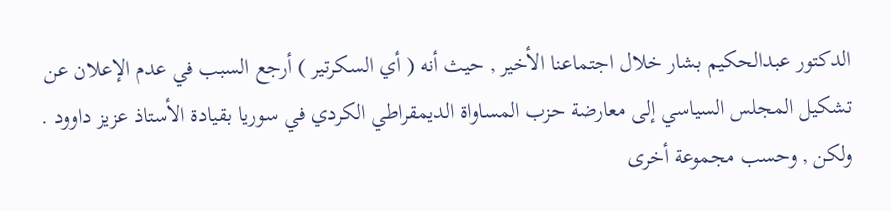الدكتور عبدالحكيم بشار خلال اجتماعنا الأخير , حيث أنه ( أي السكرتير ) أرجع السبب في عدم الإعلان عن تشكيل المجلس السياسي إلى معارضة حزب المساواة الديمقراطي الكردي في سوريا بقيادة الأستاذ عزيز داوود .
ولكن , وحسب مجموعة أخرى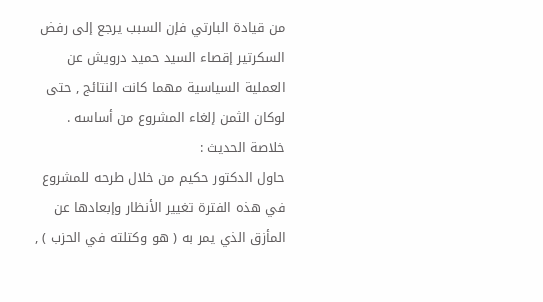من قيادة البارتي فإن السبب يرجع إلى رفض السكرتير إقصاء السيد حميد درويش عن العملية السياسية مهما كانت النتائج , حتى لوكان الثمن إلغاء المشروع من أساسه .
خلاصة الحديث :
حاول الدكتور حكيم من خلال طرحه للمشروع في هذه الفترة تغيير الأنظار وإبعادها عن المأزق الذي يمر به ( هو وكتلته في الحزب ) ,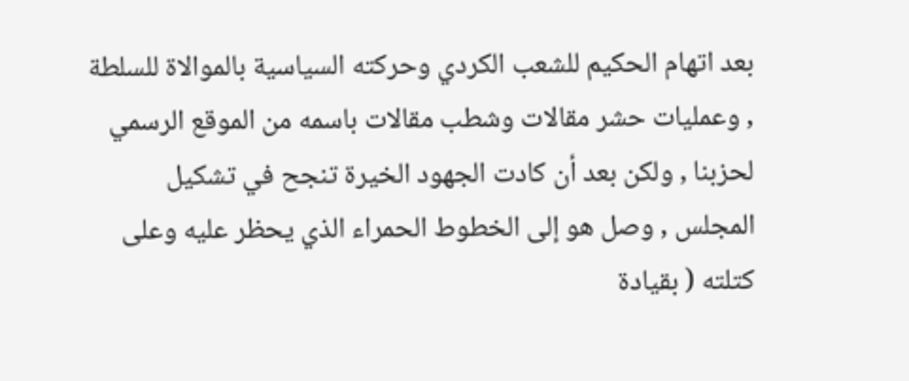بعد اتهام الحكيم للشعب الكردي وحركته السياسية بالموالاة للسلطة , وعمليات حشر مقالات وشطب مقالات باسمه من الموقع الرسمي لحزبنا , ولكن بعد أن كادت الجهود الخيرة تنجح في تشكيل المجلس , وصل هو إلى الخطوط الحمراء الذي يحظر عليه وعلى كتلته ( بقيادة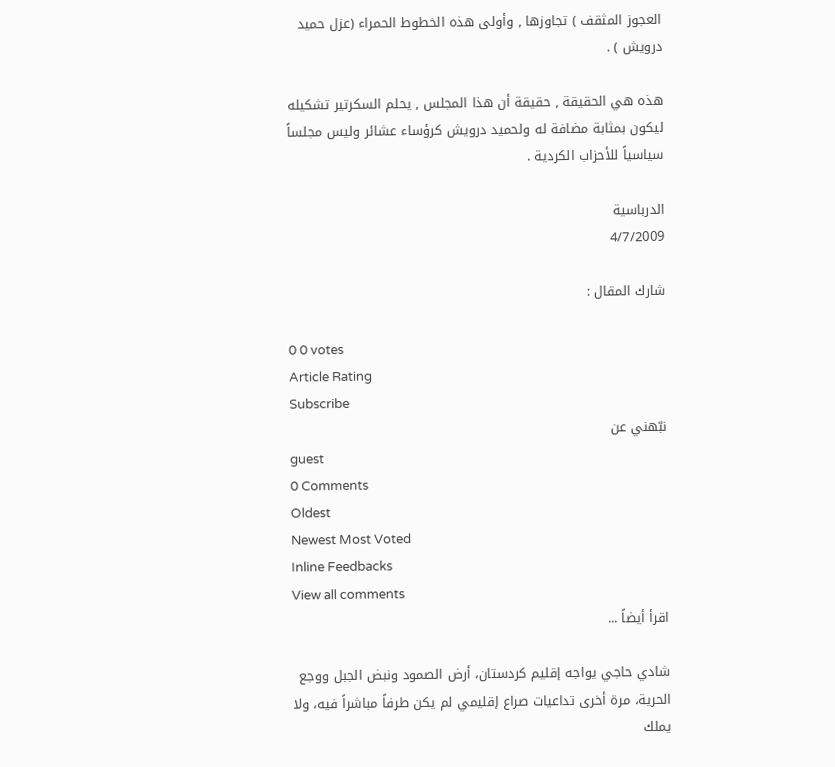العجوز المثقف ) تجاوزها , وأولى هذه الخطوط الحمراء (عزل حميد درويش ) .

هذه هي الحقيقة , حقيقة أن هذا المجلس , يحلم السكرتير تشكيله ليكون بمثابة مضافة له ولحميد درويش كرؤساء عشائر وليس مجلساً سياسياً للأحزاب الكردية .

الدرباسية
4/7/2009

شارك المقال :

0 0 votes
Article Rating
Subscribe
نبّهني عن
guest
0 Comments
Oldest
Newest Most Voted
Inline Feedbacks
View all comments
اقرأ أيضاً ...

شادي حاجي يواجه إقليم كردستان، أرض الصمود ونبض الجبل ووجع الحرية، مرة أخرى تداعيات صراع إقليمي لم يكن طرفاً مباشراً فيه، ولا يملك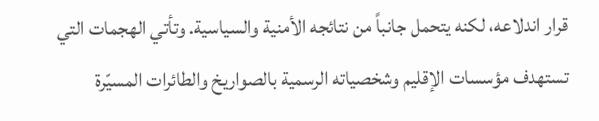قرار اندلاعه، لكنه يتحمل جانباً من نتائجه الأمنية والسياسية. وتأتي الهجمات التي تستهدف مؤسسات الإقليم وشخصياته الرسمية بالصواريخ والطائرات المسيّرة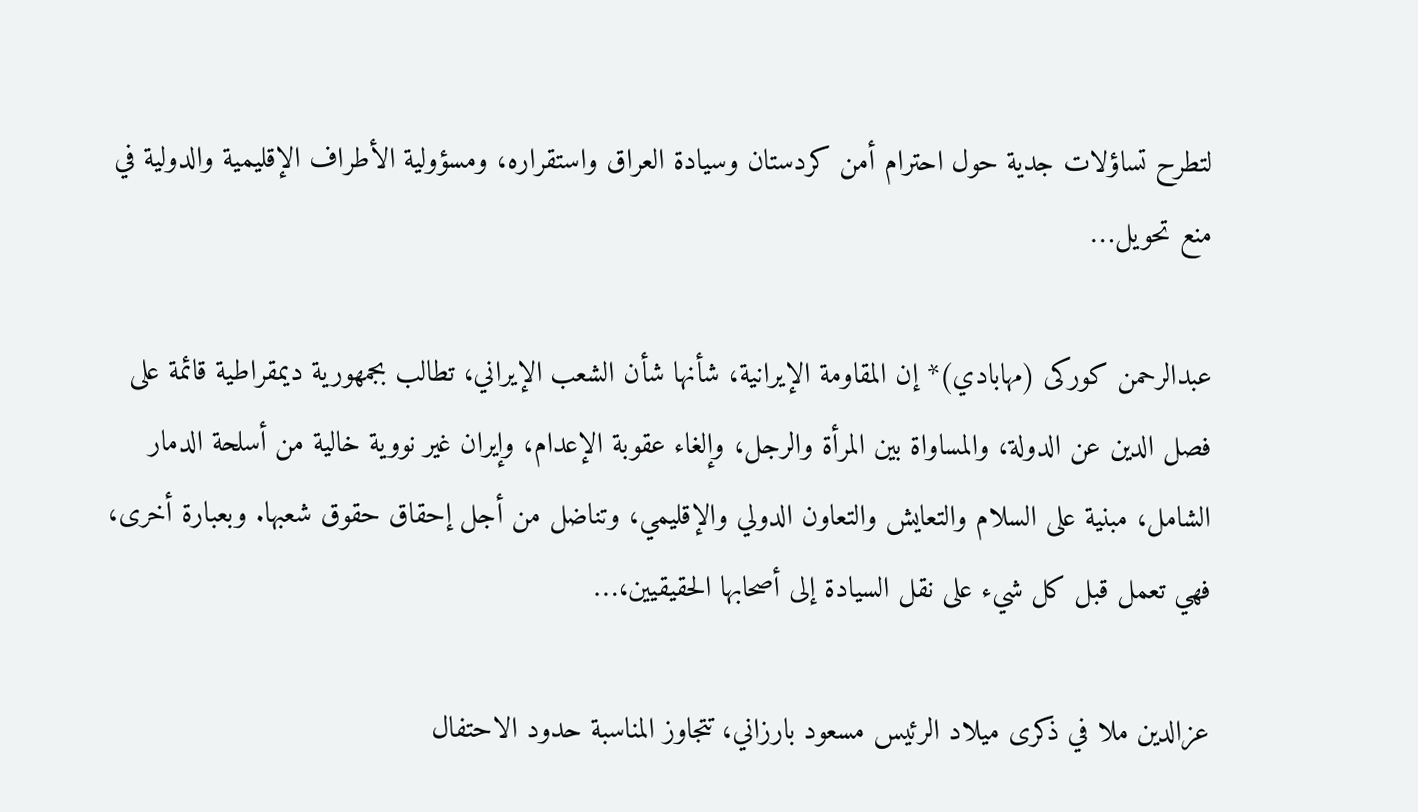لتطرح تساؤلات جدية حول احترام أمن كردستان وسيادة العراق واستقراره، ومسؤولية الأطراف الإقليمية والدولية في منع تحويل…

عبدالرحمن کورکی (مهابادي)* إن المقاومة الإيرانية، شأنها شأن الشعب الإيراني، تطالب بجمهورية ديمقراطية قائمة على فصل الدين عن الدولة، والمساواة بين المرأة والرجل، وإلغاء عقوبة الإعدام، وإيران غير نووية خالية من أسلحة الدمار الشامل، مبنية على السلام والتعايش والتعاون الدولي والإقليمي، وتناضل من أجل إحقاق حقوق شعبها. وبعبارة أخرى، فهي تعمل قبل كل شيء على نقل السيادة إلى أصحابها الحقيقيين،…

عزالدين ملا في ذكرى ميلاد الرئيس مسعود بارزاني، تتجاوز المناسبة حدود الاحتفال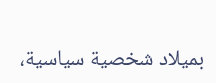بميلاد شخصية سياسية،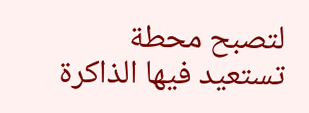لتصبح محطة تستعيد فيها الذاكرة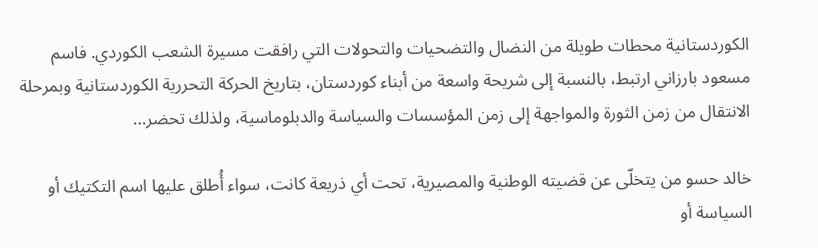الكوردستانية محطات طويلة من النضال والتضحيات والتحولات التي رافقت مسيرة الشعب الكوردي. فاسم مسعود بارزاني ارتبط، بالنسبة إلى شريحة واسعة من أبناء كوردستان، بتاريخ الحركة التحررية الكوردستانية وبمرحلة الانتقال من زمن الثورة والمواجهة إلى زمن المؤسسات والسياسة والدبلوماسية، ولذلك تحضر…

خالد حسو من يتخلّى عن قضيته الوطنية والمصيرية، تحت أي ذريعة كانت، سواء أُطلق عليها اسم التكتيك أو السياسة أو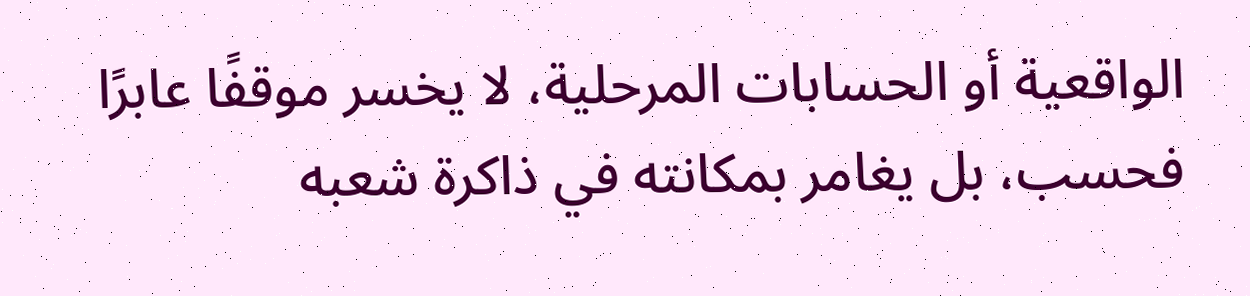الواقعية أو الحسابات المرحلية، لا يخسر موقفًا عابرًا فحسب، بل يغامر بمكانته في ذاكرة شعبه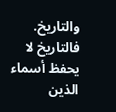والتاريخ. فالتاريخ لا يحفظ أسماء الذين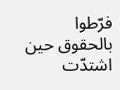فرّطوا بالحقوق حين اشتدّت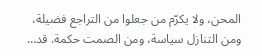المحن، ولا يكرّم من جعلوا من التراجع فضيلة، ومن التنازل سياسة، ومن الصمت حكمة. قد…